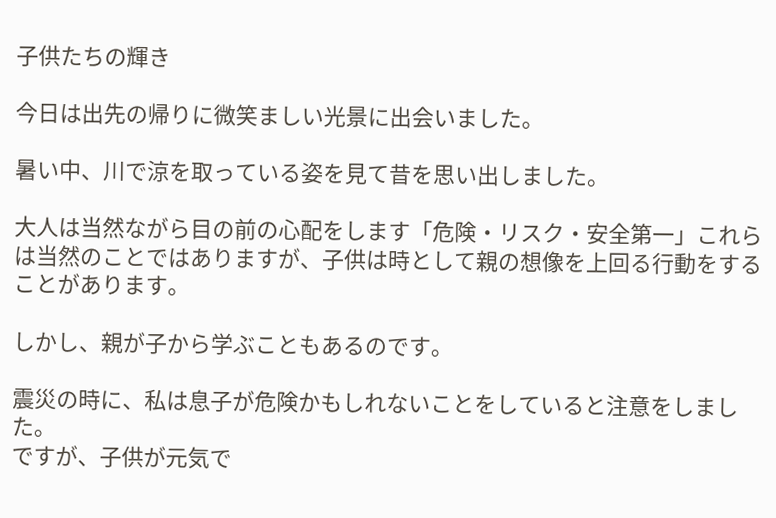子供たちの輝き

今日は出先の帰りに微笑ましい光景に出会いました。

暑い中、川で涼を取っている姿を見て昔を思い出しました。

大人は当然ながら目の前の心配をします「危険・リスク・安全第一」これらは当然のことではありますが、子供は時として親の想像を上回る行動をすることがあります。

しかし、親が子から学ぶこともあるのです。

震災の時に、私は息子が危険かもしれないことをしていると注意をしました。
ですが、子供が元気で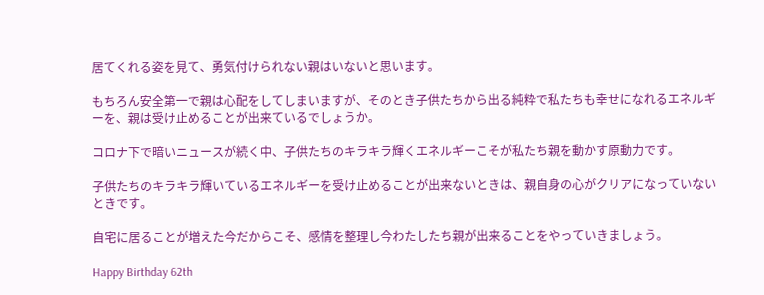居てくれる姿を見て、勇気付けられない親はいないと思います。

もちろん安全第一で親は心配をしてしまいますが、そのとき子供たちから出る純粋で私たちも幸せになれるエネルギーを、親は受け止めることが出来ているでしょうか。

コロナ下で暗いニュースが続く中、子供たちのキラキラ輝くエネルギーこそが私たち親を動かす原動力です。

子供たちのキラキラ輝いているエネルギーを受け止めることが出来ないときは、親自身の心がクリアになっていないときです。

自宅に居ることが増えた今だからこそ、感情を整理し今わたしたち親が出来ることをやっていきましょう。

Happy Birthday 62th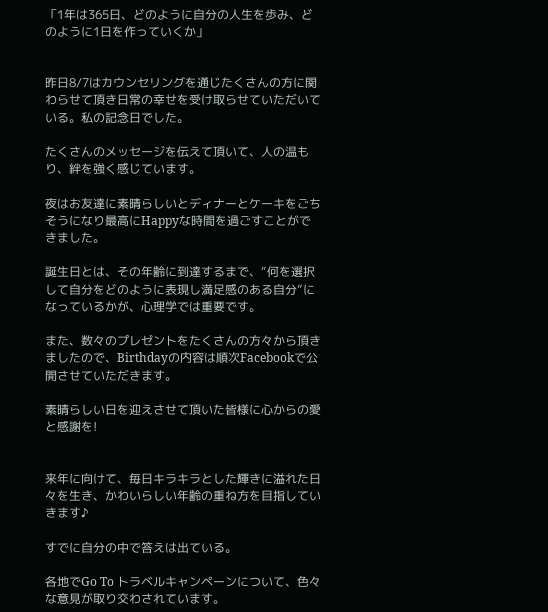「1年は365日、どのように自分の人生を歩み、どのように1日を作っていくか」


昨日8/7はカウンセリングを通じたくさんの方に関わらせて頂き日常の幸せを受け取らせていただいている。私の記念日でした。

たくさんのメッセージを伝えて頂いて、人の温もり、絆を強く感じています。

夜はお友達に素晴らしいとディナーとケーキをごちそうになり最高にHappyな時間を過ごすことができました。

誕生日とは、その年齢に到達するまで、“何を選択して自分をどのように表現し満足感のある自分”になっているかが、心理学では重要です。

また、数々のプレゼントをたくさんの方々から頂きましたので、Birthdayの内容は順次Facebookで公開させていただきます。

素晴らしい日を迎えさせて頂いた皆様に心からの愛と感謝を!


来年に向けて、毎日キラキラとした輝きに溢れた日々を生き、かわいらしい年齢の重ね方を目指していきます♪

すでに自分の中で答えは出ている。

各地でGo To トラベルキャンペーンについて、色々な意見が取り交わされています。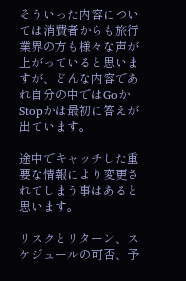そういった内容については消費者からも旅行業界の方も様々な声が上がっていると思いますが、どんな内容であれ自分の中ではGoかStopかは最初に答えが出ています。

途中でキャッチした重要な情報により変更されてしまう事はあると思います。

リスクとリターン、スケジュールの可否、予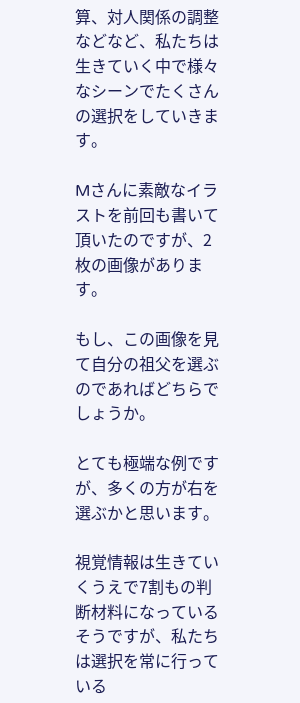算、対人関係の調整などなど、私たちは生きていく中で様々なシーンでたくさんの選択をしていきます。

Mさんに素敵なイラストを前回も書いて頂いたのですが、2枚の画像があります。

もし、この画像を見て自分の祖父を選ぶのであればどちらでしょうか。

とても極端な例ですが、多くの方が右を選ぶかと思います。

視覚情報は生きていくうえで7割もの判断材料になっているそうですが、私たちは選択を常に行っている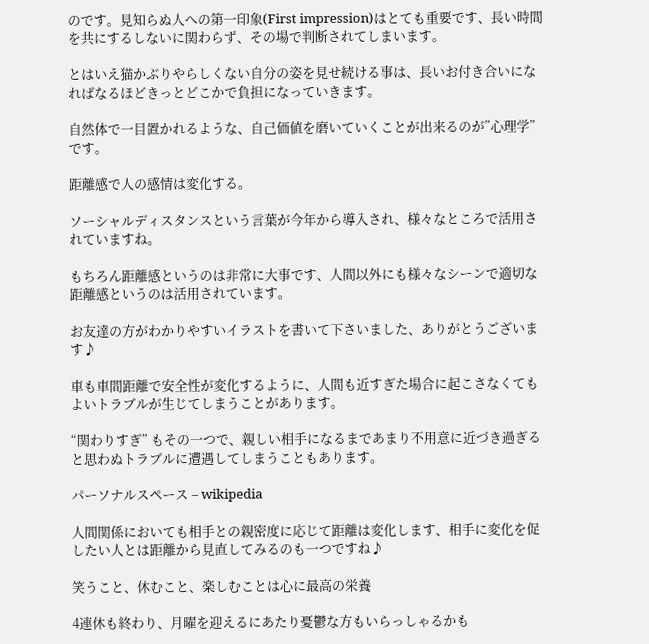のです。見知らぬ人への第一印象(First impression)はとても重要です、長い時間を共にするしないに関わらず、その場で判断されてしまいます。

とはいえ猫かぶりやらしくない自分の姿を見せ続ける事は、長いお付き合いになればなるほどきっとどこかで負担になっていきます。

自然体で一目置かれるような、自己価値を磨いていくことが出来るのが”心理学”です。

距離感で人の感情は変化する。

ソーシャルディスタンスという言葉が今年から導入され、様々なところで活用されていますね。

もちろん距離感というのは非常に大事です、人間以外にも様々なシーンで適切な距離感というのは活用されています。

お友達の方がわかりやすいイラストを書いて下さいました、ありがとうございます♪

車も車間距離で安全性が変化するように、人間も近すぎた場合に起こさなくてもよいトラブルが生じてしまうことがあります。

“関わりすぎ” もその一つで、親しい相手になるまであまり不用意に近づき過ぎると思わぬトラブルに遭遇してしまうこともあります。

パーソナルスペース – wikipedia

人間関係においても相手との親密度に応じて距離は変化します、相手に変化を促したい人とは距離から見直してみるのも一つですね♪

笑うこと、休むこと、楽しむことは心に最高の栄養

4連休も終わり、月曜を迎えるにあたり憂鬱な方もいらっしゃるかも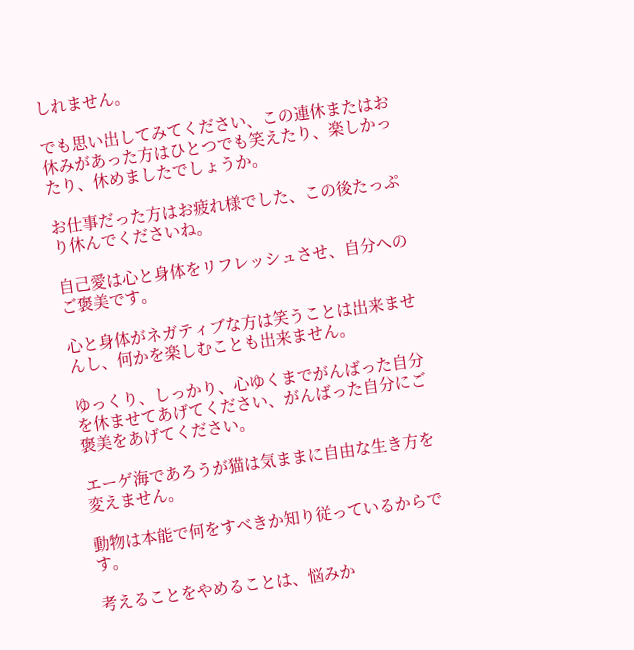しれません。

でも思い出してみてください、この連休またはお休みがあった方はひとつでも笑えたり、楽しかったり、休めましたでしょうか。

お仕事だった方はお疲れ様でした、この後たっぷり休んでくださいね。

自己愛は心と身体をリフレッシュさせ、自分へのご褒美です。

心と身体がネガティブな方は笑うことは出来ませんし、何かを楽しむことも出来ません。

ゆっくり、しっかり、心ゆくまでがんばった自分を休ませてあげてください、がんばった自分にご褒美をあげてください。

エーゲ海であろうが猫は気ままに自由な生き方を変えません。

動物は本能で何をすべきか知り従っているからです。

考えることをやめることは、悩みか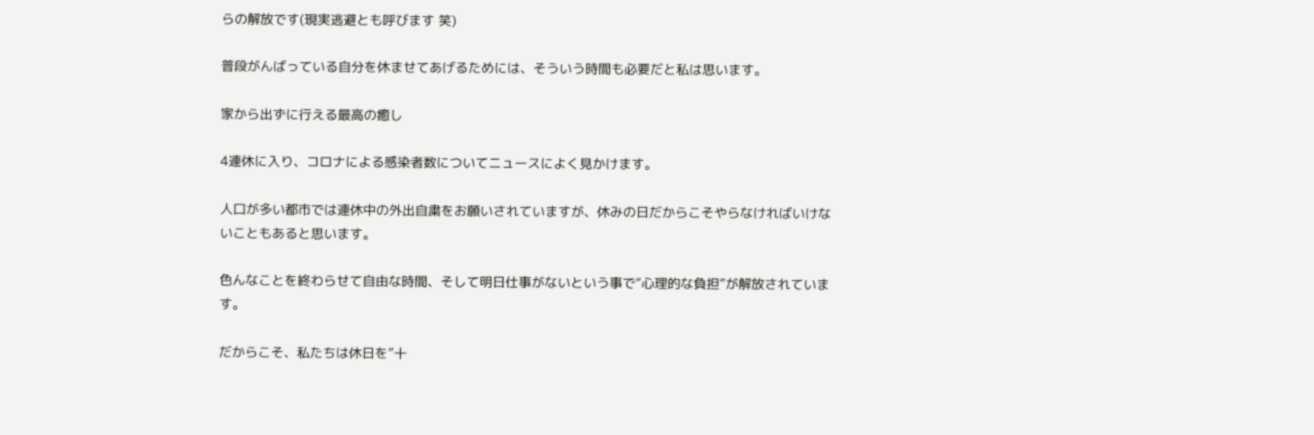らの解放です(現実逃避とも呼びます 笑)

普段がんばっている自分を休ませてあげるためには、そういう時間も必要だと私は思います。

家から出ずに行える最高の癒し

4連休に入り、コロナによる感染者数についてニュースによく見かけます。

人口が多い都市では連休中の外出自粛をお願いされていますが、休みの日だからこそやらなければいけないこともあると思います。

色んなことを終わらせて自由な時間、そして明日仕事がないという事で“心理的な負担”が解放されています。

だからこそ、私たちは休日を”十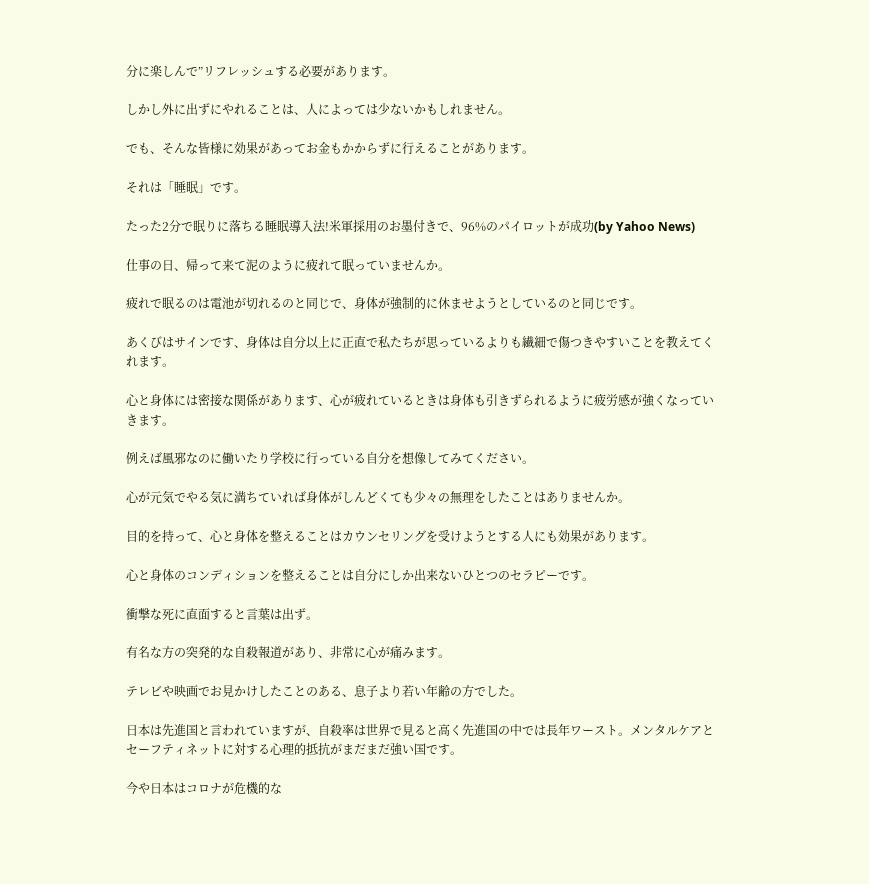分に楽しんで”リフレッシュする必要があります。

しかし外に出ずにやれることは、人によっては少ないかもしれません。

でも、そんな皆様に効果があってお金もかからずに行えることがあります。

それは「睡眠」です。

たった2分で眠りに落ちる睡眠導入法!米軍採用のお墨付きで、96%のパイロットが成功(by Yahoo News)

仕事の日、帰って来て泥のように疲れて眠っていませんか。

疲れで眠るのは電池が切れるのと同じで、身体が強制的に休ませようとしているのと同じです。

あくびはサインです、身体は自分以上に正直で私たちが思っているよりも繊細で傷つきやすいことを教えてくれます。

心と身体には密接な関係があります、心が疲れているときは身体も引きずられるように疲労感が強くなっていきます。

例えば風邪なのに働いたり学校に行っている自分を想像してみてください。

心が元気でやる気に満ちていれば身体がしんどくても少々の無理をしたことはありませんか。

目的を持って、心と身体を整えることはカウンセリングを受けようとする人にも効果があります。

心と身体のコンディションを整えることは自分にしか出来ないひとつのセラピーです。

衝撃な死に直面すると言葉は出ず。

有名な方の突発的な自殺報道があり、非常に心が痛みます。

テレビや映画でお見かけしたことのある、息子より若い年齢の方でした。

日本は先進国と言われていますが、自殺率は世界で見ると高く先進国の中では長年ワースト。メンタルケアとセーフティネットに対する心理的抵抗がまだまだ強い国です。

今や日本はコロナが危機的な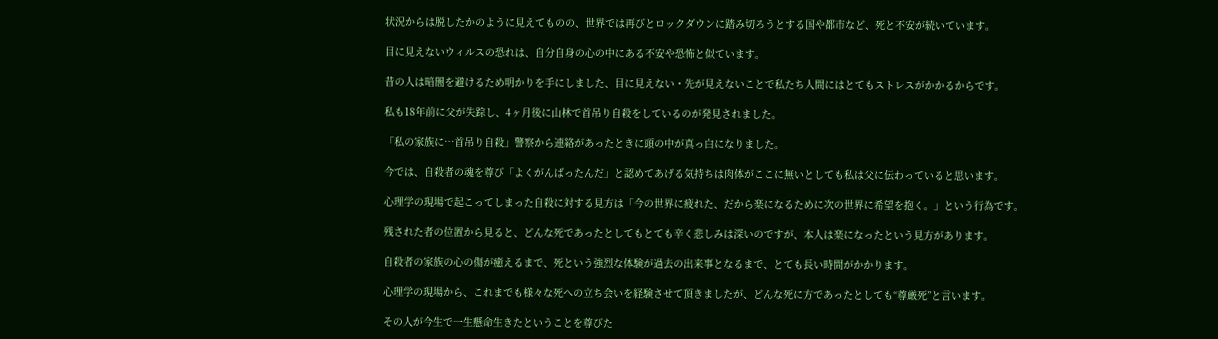状況からは脱したかのように見えてものの、世界では再びとロックダウンに踏み切ろうとする国や都市など、死と不安が続いています。

目に見えないウィルスの恐れは、自分自身の心の中にある不安や恐怖と似ています。

昔の人は暗闇を避けるため明かりを手にしました、目に見えない・先が見えないことで私たち人間にはとてもストレスがかかるからです。

私も18年前に父が失踪し、4ヶ月後に山林で首吊り自殺をしているのが発見されました。

「私の家族に…首吊り自殺」警察から連絡があったときに頭の中が真っ白になりました。

今では、自殺者の魂を尊び「よくがんばったんだ」と認めてあげる気持ちは肉体がここに無いとしても私は父に伝わっていると思います。

心理学の現場で起こってしまった自殺に対する見方は「今の世界に疲れた、だから楽になるために次の世界に希望を抱く。」という行為です。

残された者の位置から見ると、どんな死であったとしてもとても辛く悲しみは深いのですが、本人は楽になったという見方があります。

自殺者の家族の心の傷が癒えるまで、死という強烈な体験が過去の出来事となるまで、とても長い時間がかかります。

心理学の現場から、これまでも様々な死への立ち会いを経験させて頂きましたが、どんな死に方であったとしても“尊厳死”と言います。

その人が今生で一生懸命生きたということを尊びた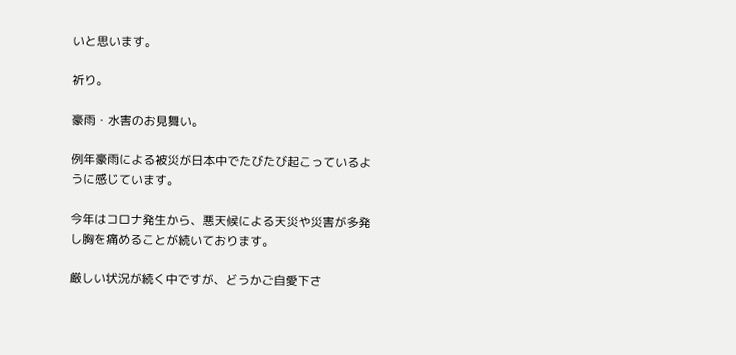いと思います。

祈り。

豪雨・水害のお見舞い。

例年豪雨による被災が日本中でたびたび起こっているように感じています。

今年はコロナ発生から、悪天候による天災や災害が多発し胸を痛めることが続いております。

厳しい状況が続く中ですが、どうかご自愛下さ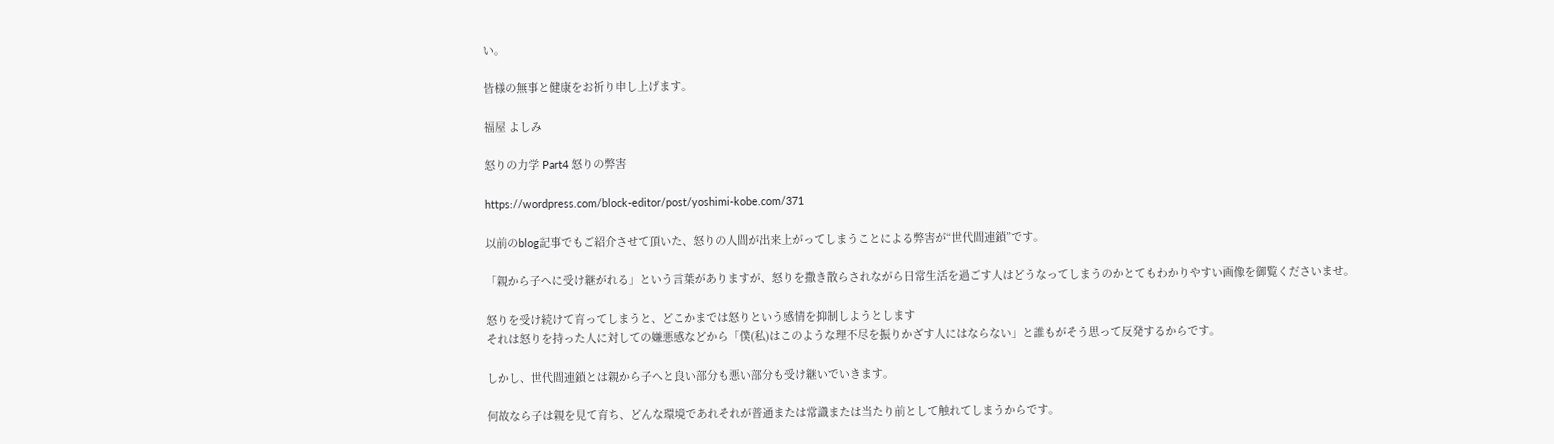い。

皆様の無事と健康をお祈り申し上げます。

福屋 よしみ

怒りの力学 Part4 怒りの弊害

https://wordpress.com/block-editor/post/yoshimi-kobe.com/371

以前のblog記事でもご紹介させて頂いた、怒りの人間が出来上がってしまうことによる弊害が“世代間連鎖”です。

「親から子へに受け継がれる」という言葉がありますが、怒りを撒き散らされながら日常生活を過ごす人はどうなってしまうのかとてもわかりやすい画像を御覧くださいませ。

怒りを受け続けて育ってしまうと、どこかまでは怒りという感情を抑制しようとします
それは怒りを持った人に対しての嫌悪感などから「僕(私)はこのような理不尽を振りかざす人にはならない」と誰もがそう思って反発するからです。

しかし、世代間連鎖とは親から子へと良い部分も悪い部分も受け継いでいきます。

何故なら子は親を見て育ち、どんな環境であれそれが普通または常識または当たり前として触れてしまうからです。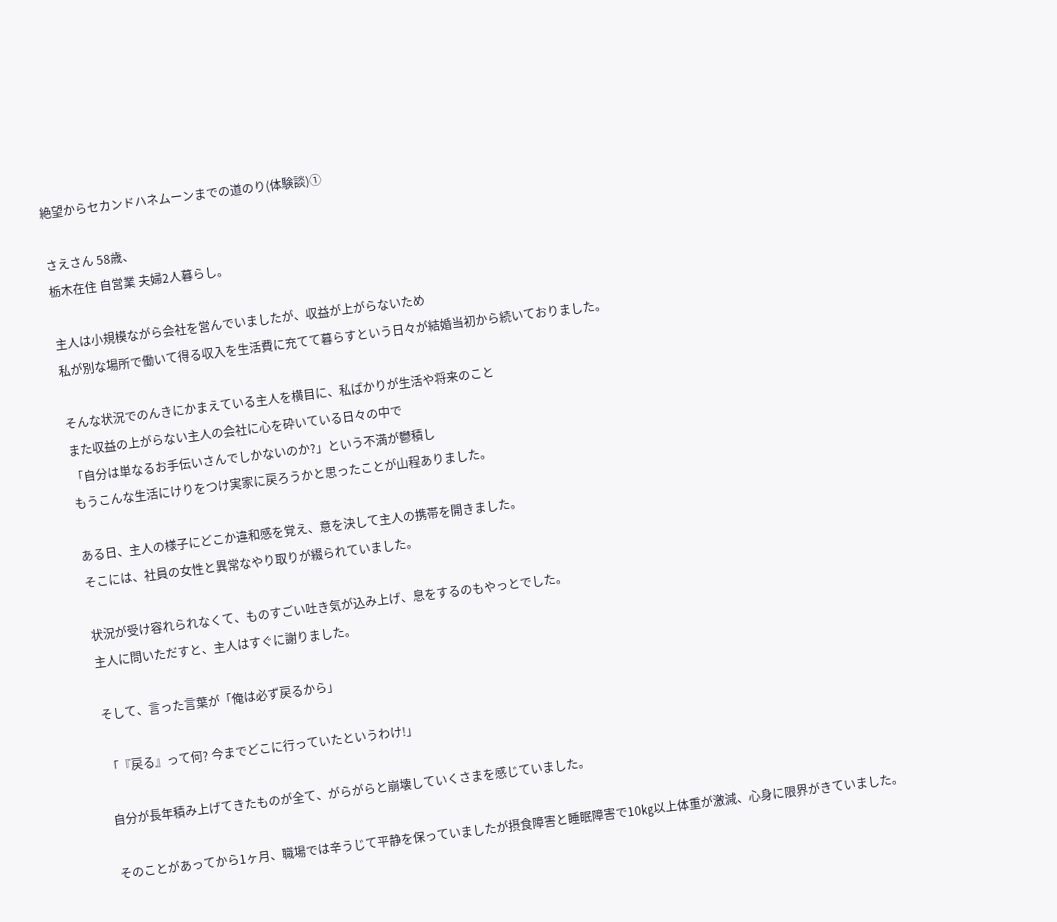絶望からセカンドハネムーンまでの道のり(体験談)①

さえさん 58歳、
栃木在住 自営業 夫婦2人暮らし。

主人は小規模ながら会社を営んでいましたが、収益が上がらないため
私が別な場所で働いて得る収入を生活費に充てて暮らすという日々が結婚当初から続いておりました。

そんな状況でのんきにかまえている主人を横目に、私ばかりが生活や将来のこと
また収益の上がらない主人の会社に心を砕いている日々の中で
「自分は単なるお手伝いさんでしかないのか?」という不満が鬱積し
もうこんな生活にけりをつけ実家に戻ろうかと思ったことが山程ありました。

ある日、主人の様子にどこか違和感を覚え、意を決して主人の携帯を開きました。
そこには、社員の女性と異常なやり取りが綴られていました。

状況が受け容れられなくて、ものすごい吐き気が込み上げ、息をするのもやっとでした。
主人に問いただすと、主人はすぐに謝りました。

そして、言った言葉が「俺は必ず戻るから」

「『戻る』って何? 今までどこに行っていたというわけ!」

自分が長年積み上げてきたものが全て、がらがらと崩壊していくさまを感じていました。

そのことがあってから1ヶ月、職場では辛うじて平静を保っていましたが摂食障害と睡眠障害で10㎏以上体重が激減、心身に限界がきていました。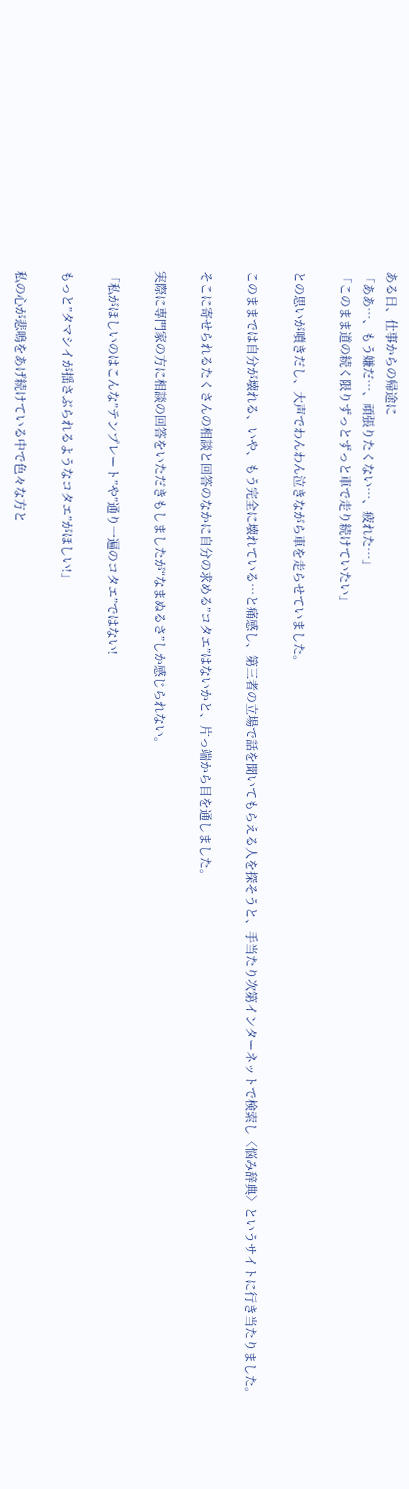ある日、仕事からの帰途に
「ああ…、もう嫌だ…、頑張りたくない…、疲れた…」
「このまま道の続く限りずっとずっと車で走り続けていたい」

との思いが噴きだし、大声でわんわん泣きながら車を走らせていました。

このままでは自分が壊れる、いや、もう完全に壊れている…と痛感し、第三者の立場で話を聞いてもらえる人を探そうと、手当たり次第インターネットで検索し〈悩み辞典〉というサイトに行き当たりました。

そこに寄せられるたくさんの相談と回答のなかに自分の求める”コタエ”はないかと、片っ端から目を通しました。

実際に専門家の方に相談の回答をいただきもしましたが“なまぬるさ”しか感じられない。

「私がほしいのはこんな”テンプレート”や”通り一遍のコタエ”ではない!

もっと”タマシイが揺さぶられるようなコタエ”がほしい!」

私の心が悲鳴をあげ続けている中で色々な方と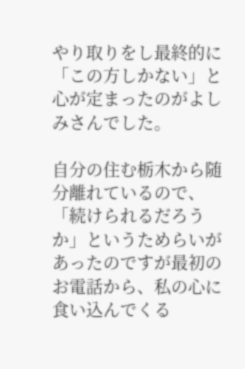やり取りをし最終的に「この方しかない」と心が定まったのがよしみさんでした。

自分の住む栃木から随分離れているので、「続けられるだろうか」というためらいがあったのですが最初のお電話から、私の心に食い込んでくる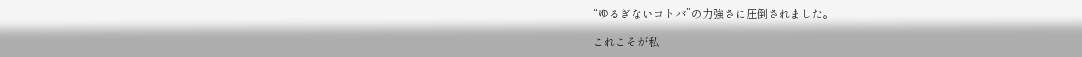“ゆるぎないコトバ”の力強さに圧倒されました。

これこそが私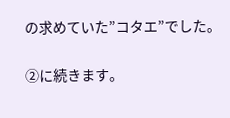の求めていた”コタエ”でした。

②に続きます。